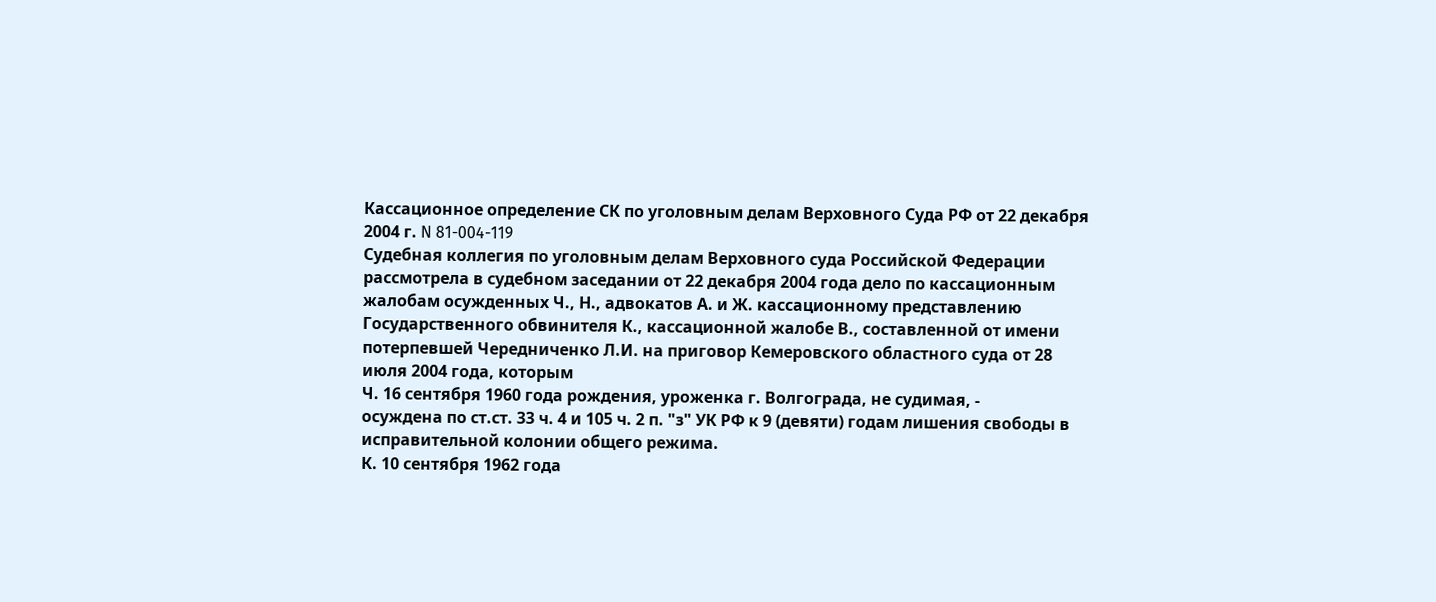Кассационное определение СК по уголовным делам Верховного Суда РФ от 22 декабря 2004 г. N 81-004-119
Судебная коллегия по уголовным делам Верховного суда Российской Федерации
рассмотрела в судебном заседании от 22 декабря 2004 года дело по кассационным жалобам осужденных Ч., Н., адвокатов А. и Ж. кассационному представлению Государственного обвинителя К., кассационной жалобе В., составленной от имени потерпевшей Чередниченко Л.И. на приговор Кемеровского областного суда от 28 июля 2004 года, которым
Ч. 16 сентября 1960 года рождения, уроженка г. Волгограда, не судимая, -
осуждена по ст.ст. 33 ч. 4 и 105 ч. 2 п. "з" УК РФ к 9 (девяти) годам лишения свободы в исправительной колонии общего режима.
К. 10 сентября 1962 года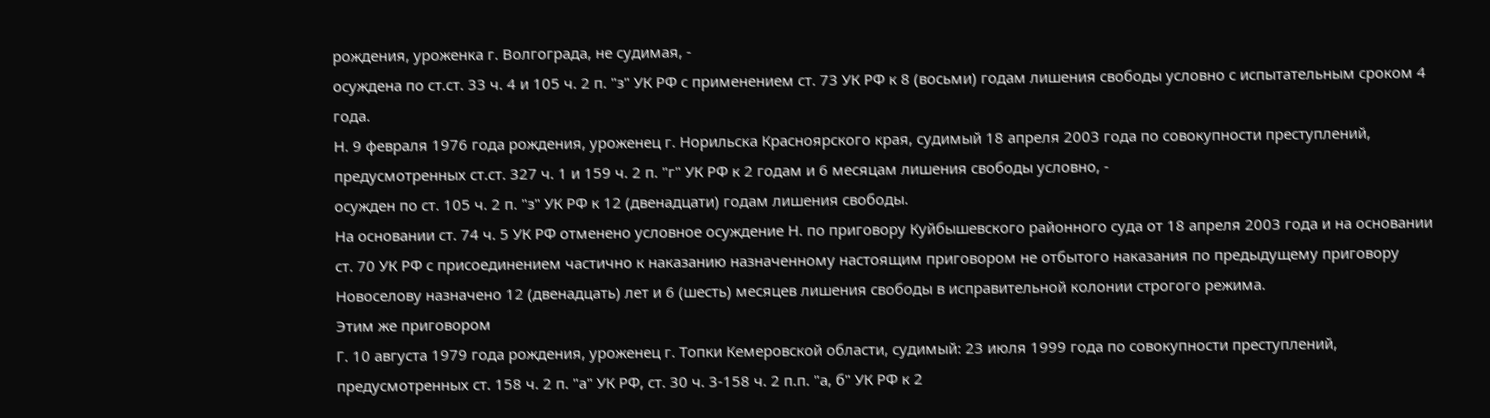рождения, уроженка г. Волгограда, не судимая, -
осуждена по ст.ст. 33 ч. 4 и 105 ч. 2 п. "з" УК РФ с применением ст. 73 УК РФ к 8 (восьми) годам лишения свободы условно с испытательным сроком 4 года.
Н. 9 февраля 1976 года рождения, уроженец г. Норильска Красноярского края, судимый 18 апреля 2003 года по совокупности преступлений, предусмотренных ст.ст. 327 ч. 1 и 159 ч. 2 п. "г" УК РФ к 2 годам и 6 месяцам лишения свободы условно, -
осужден по ст. 105 ч. 2 п. "з" УК РФ к 12 (двенадцати) годам лишения свободы.
На основании ст. 74 ч. 5 УК РФ отменено условное осуждение Н. по приговору Куйбышевского районного суда от 18 апреля 2003 года и на основании ст. 70 УК РФ с присоединением частично к наказанию назначенному настоящим приговором не отбытого наказания по предыдущему приговору Новоселову назначено 12 (двенадцать) лет и 6 (шесть) месяцев лишения свободы в исправительной колонии строгого режима.
Этим же приговором
Г. 10 августа 1979 года рождения, уроженец г. Топки Кемеровской области, судимый: 23 июля 1999 года по совокупности преступлений, предусмотренных ст. 158 ч. 2 п. "а" УК РФ, ст. 30 ч. 3-158 ч. 2 п.п. "а, б" УК РФ к 2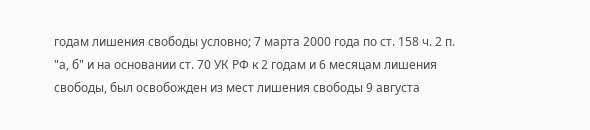годам лишения свободы условно; 7 марта 2000 года по ст. 158 ч. 2 п. "а, б" и на основании ст. 70 УК РФ к 2 годам и 6 месяцам лишения свободы, был освобожден из мест лишения свободы 9 августа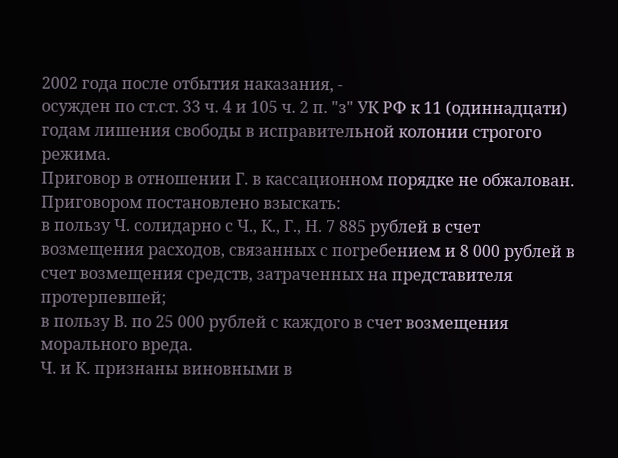2002 года после отбытия наказания, -
осужден по ст.ст. 33 ч. 4 и 105 ч. 2 п. "з" УК РФ к 11 (одиннадцати) годам лишения свободы в исправительной колонии строгого режима.
Приговор в отношении Г. в кассационном порядке не обжалован.
Приговором постановлено взыскать:
в пользу Ч. солидарно с Ч., К., Г., Н. 7 885 рублей в счет возмещения расходов, связанных с погребением и 8 000 рублей в счет возмещения средств, затраченных на представителя протерпевшей;
в пользу В. по 25 000 рублей с каждого в счет возмещения морального вреда.
Ч. и К. признаны виновными в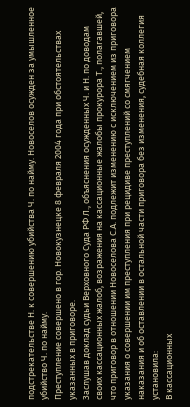подстрекательстве Н. к совершению убийства Ч. по найму. Новоселов осужден за умышленное убийство Ч. по найму.
Преступление совершено в гор. Новокузнецке 8 февраля 2004 года при обстоятельствах указанных в приговоре.
Заслушав доклад судьи Верховного Суда РФ Л., объяснения осужденных Ч. и Н. по доводам своих кассационных жалоб, возражения на кассационные жалобы прокурора Т., полагавшей, что приговор в отношении Новоселова С.А. подлежит изменению с исключением из приговора указания о совершении им преступления при рецидиве преступлений со смягчением наказания и об оставлении в остальной части приговора без изменения, судебная коллегия установила:
В кассационных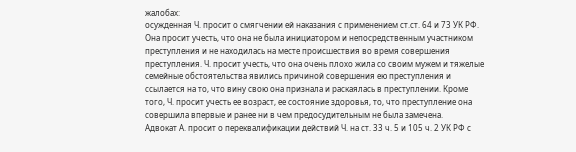жалобах:
осужденная Ч. просит о смягчении ей наказания с применением ст.ст. 64 и 73 УК РФ. Она просит учесть, что она не была инициатором и непосредственным участником преступления и не находилась на месте происшествия во время совершения преступления. Ч. просит учесть, что она очень плохо жила со своим мужем и тяжелые семейные обстоятельства явились причиной совершения ею преступления и ссылается на то, что вину свою она признала и раскаялась в преступлении. Кроме того, Ч. просит учесть ее возраст, ее состояние здоровья, то, что преступление она совершила впервые и ранее ни в чем предосудительным не была замечена.
Адвокат А. просит о переквалификации действий Ч. на ст. 33 ч. 5 и 105 ч. 2 УК РФ с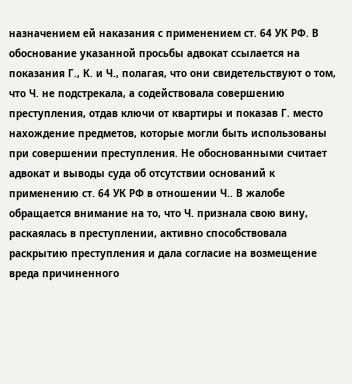назначением ей наказания с применением ст. 64 УК РФ. В обоснование указанной просьбы адвокат ссылается на показания Г., К. и Ч., полагая, что они свидетельствуют о том, что Ч. не подстрекала, а содействовала совершению преступления, отдав ключи от квартиры и показав Г. место нахождение предметов, которые могли быть использованы при совершении преступления. Не обоснованными считает адвокат и выводы суда об отсутствии оснований к применению ст. 64 УК РФ в отношении Ч.. В жалобе обращается внимание на то, что Ч. признала свою вину, раскаялась в преступлении, активно способствовала раскрытию преступления и дала согласие на возмещение вреда причиненного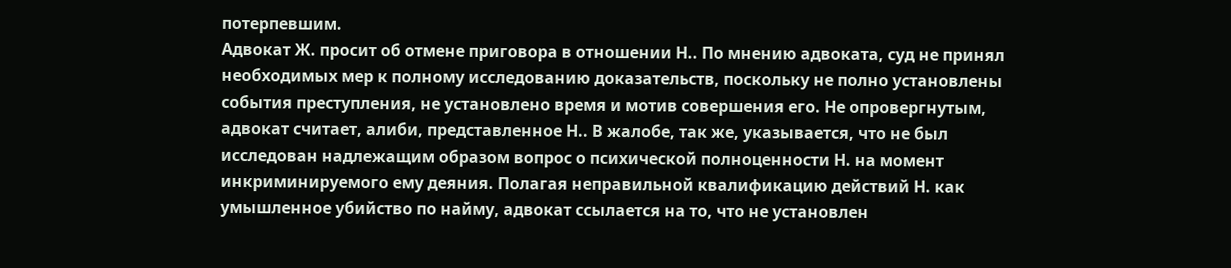потерпевшим.
Адвокат Ж. просит об отмене приговора в отношении Н.. По мнению адвоката, суд не принял необходимых мер к полному исследованию доказательств, поскольку не полно установлены события преступления, не установлено время и мотив совершения его. Не опровергнутым, адвокат считает, алиби, представленное Н.. В жалобе, так же, указывается, что не был исследован надлежащим образом вопрос о психической полноценности Н. на момент инкриминируемого ему деяния. Полагая неправильной квалификацию действий Н. как умышленное убийство по найму, адвокат ссылается на то, что не установлен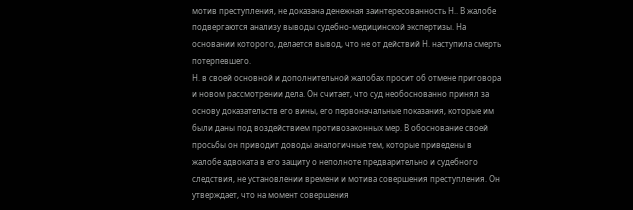мотив преступления, не доказана денежная заинтересованность Н.. В жалобе подвергаются анализу выводы судебно-медицинской экспертизы. На основании которого, делается вывод, что не от действий Н. наступила смерть потерпевшего.
Н. в своей основной и дополнительной жалобах просит об отмене приговора и новом рассмотрении дела. Он считает, что суд необоснованно принял за основу доказательств его вины, его первоначальные показания, которые им были даны под воздействием противозаконных мер. В обоснование своей просьбы он приводит доводы аналогичные тем, которые приведены в жалобе адвоката в его защиту о неполноте предварительно и судебного следствия, не установлении времени и мотива совершения преступления. Он утверждает, что на момент совершения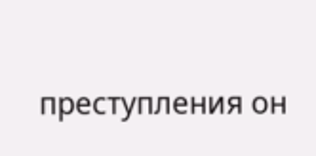преступления он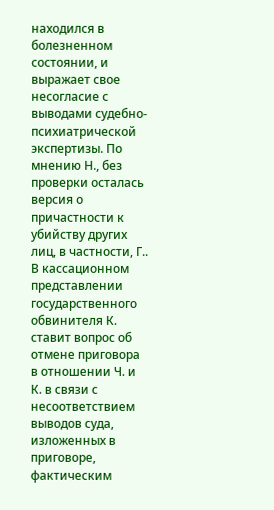находился в болезненном состоянии, и выражает свое несогласие с выводами судебно-психиатрической экспертизы. По мнению Н., без проверки осталась версия о причастности к убийству других лиц, в частности, Г..
В кассационном представлении государственного обвинителя К. ставит вопрос об отмене приговора в отношении Ч. и К. в связи с несоответствием выводов суда, изложенных в приговоре, фактическим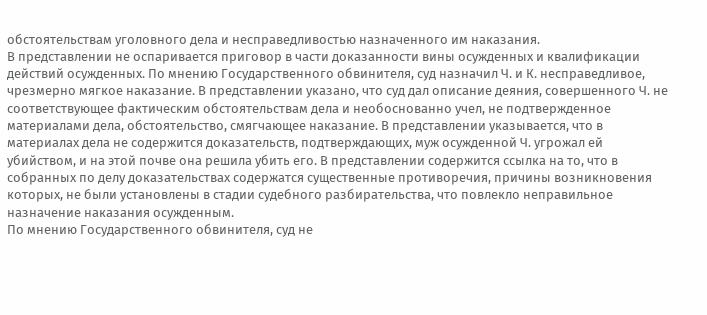обстоятельствам уголовного дела и несправедливостью назначенного им наказания.
В представлении не оспаривается приговор в части доказанности вины осужденных и квалификации действий осужденных. По мнению Государственного обвинителя, суд назначил Ч. и К. несправедливое, чрезмерно мягкое наказание. В представлении указано, что суд дал описание деяния, совершенного Ч. не соответствующее фактическим обстоятельствам дела и необоснованно учел, не подтвержденное материалами дела, обстоятельство, смягчающее наказание. В представлении указывается, что в материалах дела не содержится доказательств, подтверждающих, муж осужденной Ч. угрожал ей убийством, и на этой почве она решила убить его. В представлении содержится ссылка на то, что в собранных по делу доказательствах содержатся существенные противоречия, причины возникновения которых, не были установлены в стадии судебного разбирательства, что повлекло неправильное назначение наказания осужденным.
По мнению Государственного обвинителя, суд не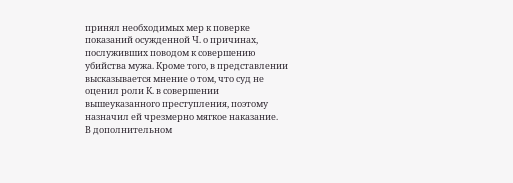принял необходимых мер к поверке показаний осужденной Ч. о причинах, послуживших поводом к совершению убийства мужа. Кроме того, в представлении высказывается мнение о том, что суд не оценил роли К. в совершении вышеуказанного преступления, поэтому назначил ей чрезмерно мягкое наказание.
В дополнительном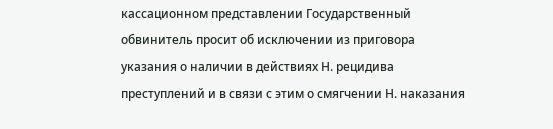кассационном представлении Государственный обвинитель просит об исключении из приговора указания о наличии в действиях Н. рецидива преступлений и в связи с этим о смягчении Н. наказания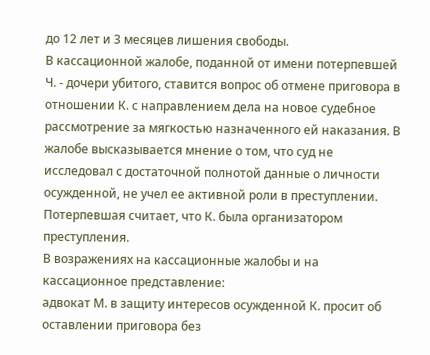до 12 лет и 3 месяцев лишения свободы.
В кассационной жалобе, поданной от имени потерпевшей Ч. - дочери убитого, ставится вопрос об отмене приговора в отношении К. с направлением дела на новое судебное рассмотрение за мягкостью назначенного ей наказания. В жалобе высказывается мнение о том, что суд не исследовал с достаточной полнотой данные о личности осужденной, не учел ее активной роли в преступлении. Потерпевшая считает, что К. была организатором преступления.
В возражениях на кассационные жалобы и на кассационное представление:
адвокат М. в защиту интересов осужденной К. просит об оставлении приговора без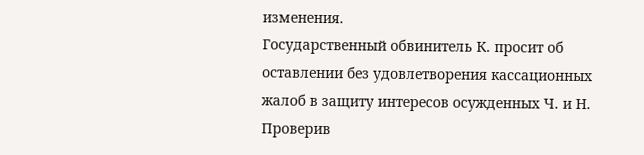изменения.
Государственный обвинитель К. просит об оставлении без удовлетворения кассационных жалоб в защиту интересов осужденных Ч. и Н.
Проверив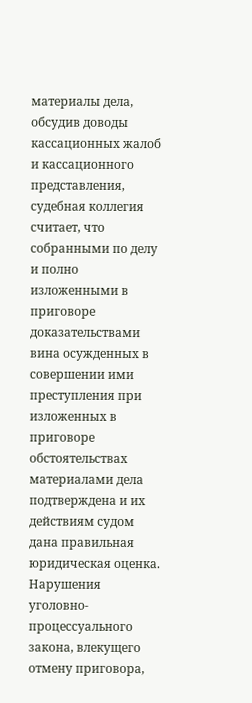материалы дела, обсудив доводы кассационных жалоб и кассационного представления, судебная коллегия считает, что собранными по делу и полно изложенными в приговоре доказательствами вина осужденных в совершении ими преступления при изложенных в приговоре обстоятельствах материалами дела подтверждена и их действиям судом дана правильная юридическая оценка.
Нарушения уголовно-процессуального закона, влекущего отмену приговора,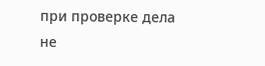при проверке дела не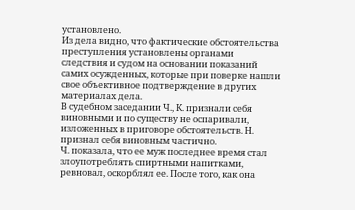установлено.
Из дела видно, что фактические обстоятельства преступления установлены органами следствия и судом на основании показаний самих осужденных, которые при поверке нашли свое объективное подтверждение в других материалах дела.
В судебном заседании Ч., К. признали себя виновными и по существу не оспаривали, изложенных в приговоре обстоятельств. Н. признал себя виновным частично.
Ч. показала, что ее муж последнее время стал злоупотреблять спиртными напитками, ревновал, оскорблял ее. После того, как она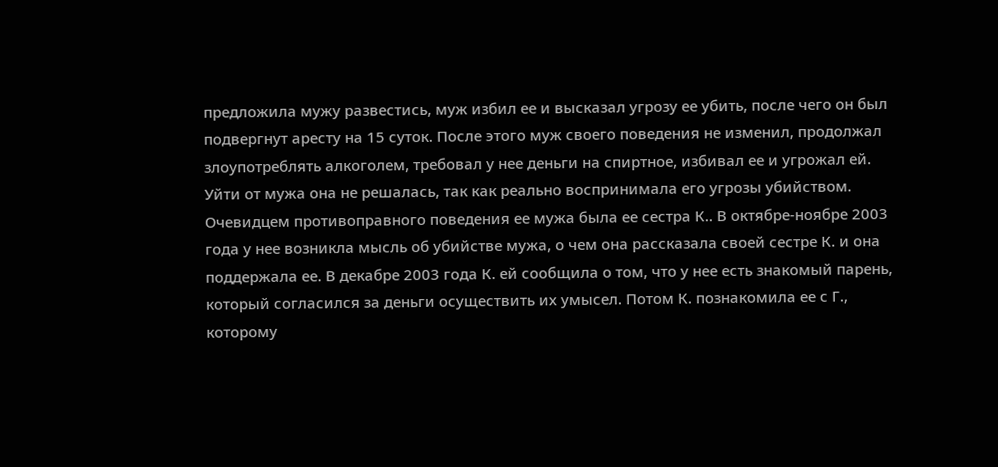предложила мужу развестись, муж избил ее и высказал угрозу ее убить, после чего он был подвергнут аресту на 15 суток. После этого муж своего поведения не изменил, продолжал злоупотреблять алкоголем, требовал у нее деньги на спиртное, избивал ее и угрожал ей. Уйти от мужа она не решалась, так как реально воспринимала его угрозы убийством. Очевидцем противоправного поведения ее мужа была ее сестра К.. В октябре-ноябре 2003 года у нее возникла мысль об убийстве мужа, о чем она рассказала своей сестре К. и она поддержала ее. В декабре 2003 года К. ей сообщила о том, что у нее есть знакомый парень, который согласился за деньги осуществить их умысел. Потом К. познакомила ее с Г., которому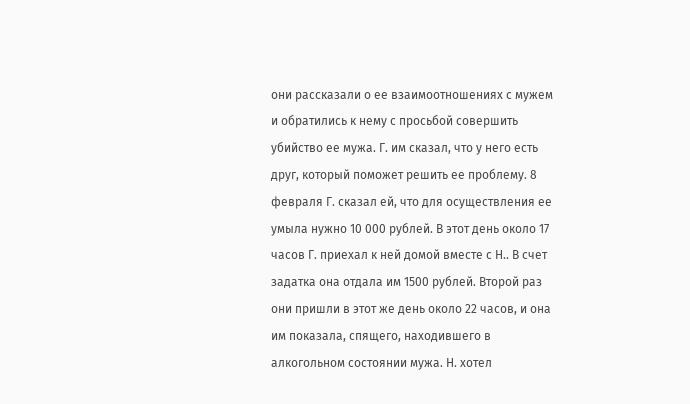они рассказали о ее взаимоотношениях с мужем и обратились к нему с просьбой совершить убийство ее мужа. Г. им сказал, что у него есть друг, который поможет решить ее проблему. 8 февраля Г. сказал ей, что для осуществления ее умыла нужно 10 000 рублей. В этот день около 17 часов Г. приехал к ней домой вместе с Н.. В счет задатка она отдала им 1500 рублей. Второй раз они пришли в этот же день около 22 часов, и она им показала, спящего, находившего в алкогольном состоянии мужа. Н. хотел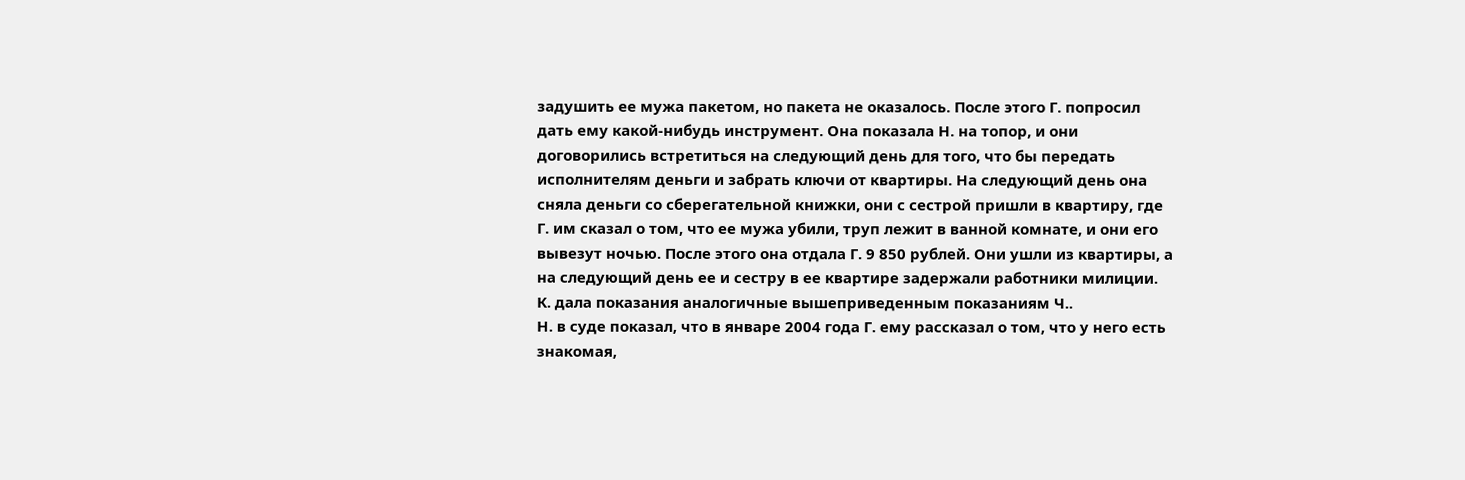задушить ее мужа пакетом, но пакета не оказалось. После этого Г. попросил дать ему какой-нибудь инструмент. Она показала Н. на топор, и они договорились встретиться на следующий день для того, что бы передать исполнителям деньги и забрать ключи от квартиры. На следующий день она сняла деньги со сберегательной книжки, они с сестрой пришли в квартиру, где Г. им сказал о том, что ее мужа убили, труп лежит в ванной комнате, и они его вывезут ночью. После этого она отдала Г. 9 850 рублей. Они ушли из квартиры, а на следующий день ее и сестру в ее квартире задержали работники милиции.
К. дала показания аналогичные вышеприведенным показаниям Ч..
Н. в суде показал, что в январе 2004 года Г. ему рассказал о том, что у него есть знакомая,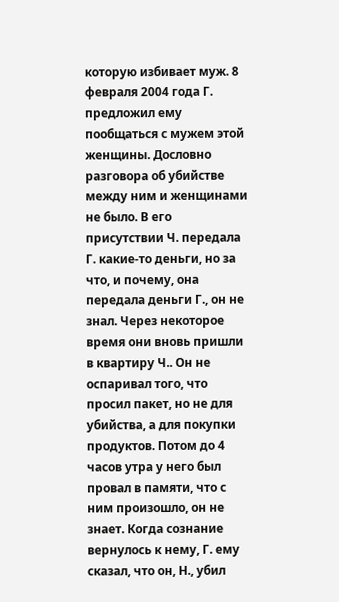которую избивает муж. 8 февраля 2004 года Г. предложил ему пообщаться с мужем этой женщины. Дословно разговора об убийстве между ним и женщинами не было. В его присутствии Ч. передала Г. какие-то деньги, но за что, и почему, она передала деньги Г., он не знал. Через некоторое время они вновь пришли в квартиру Ч.. Он не оспаривал того, что просил пакет, но не для убийства, а для покупки продуктов. Потом до 4 часов утра у него был провал в памяти, что с ним произошло, он не знает. Когда сознание вернулось к нему, Г. ему сказал, что он, Н., убил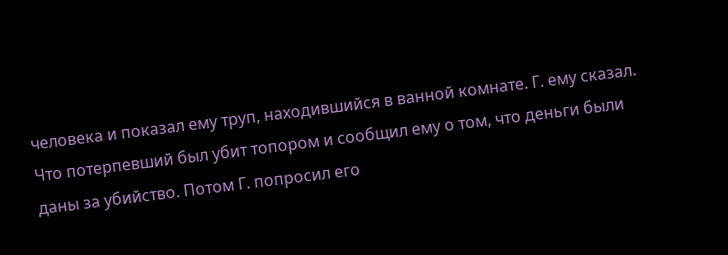человека и показал ему труп, находившийся в ванной комнате. Г. ему сказал. Что потерпевший был убит топором и сообщил ему о том, что деньги были даны за убийство. Потом Г. попросил его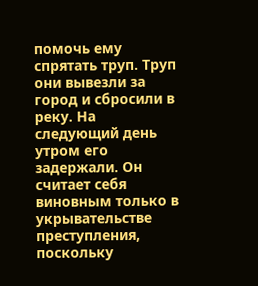помочь ему спрятать труп. Труп они вывезли за город и сбросили в реку. На следующий день утром его задержали. Он считает себя виновным только в укрывательстве преступления, поскольку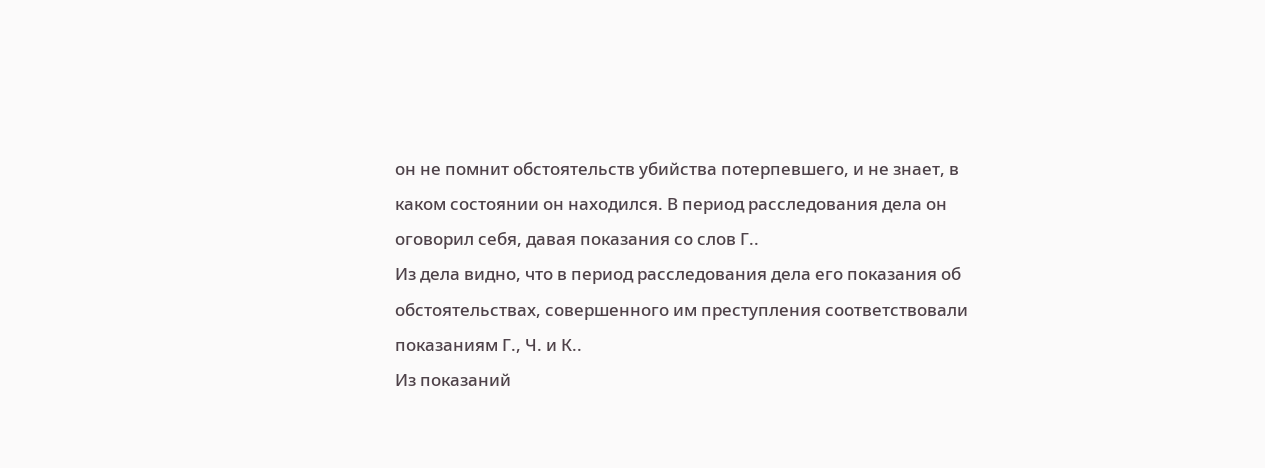он не помнит обстоятельств убийства потерпевшего, и не знает, в каком состоянии он находился. В период расследования дела он оговорил себя, давая показания со слов Г..
Из дела видно, что в период расследования дела его показания об обстоятельствах, совершенного им преступления соответствовали показаниям Г., Ч. и К..
Из показаний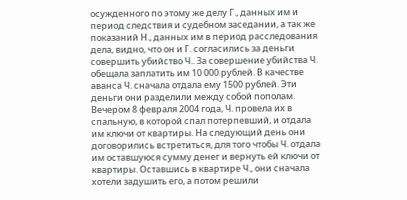осужденного по этому же делу Г., данных им и период следствия и судебном заседании, а так же показаний Н., данных им в период расследования дела, видно, что он и Г. согласились за деньги совершить убийство Ч.. За совершение убийства Ч. обещала заплатить им 10 000 рублей. В качестве аванса Ч. сначала отдала ему 1500 рублей. Эти деньги они разделили между собой пополам. Вечером 8 февраля 2004 года, Ч. провела их в спальную, в которой спал потерпевший, и отдала им ключи от квартиры. На следующий день они договорились встретиться, для того чтобы Ч. отдала им оставшуюся сумму денег и вернуть ей ключи от квартиры. Оставшись в квартире Ч., они сначала хотели задушить его, а потом решили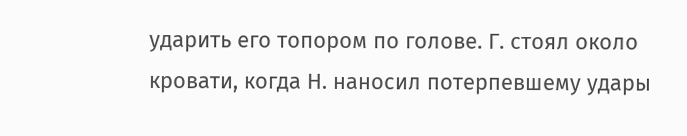ударить его топором по голове. Г. стоял около кровати, когда Н. наносил потерпевшему удары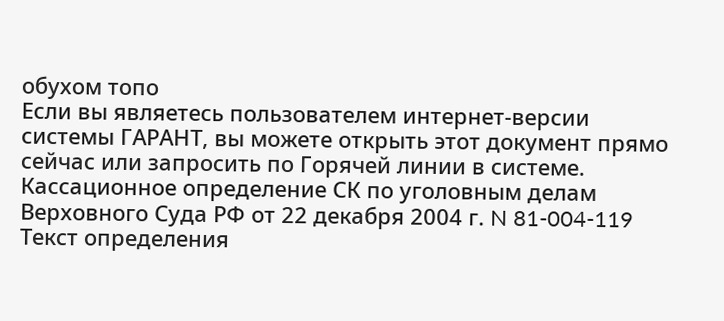обухом топо
Если вы являетесь пользователем интернет-версии системы ГАРАНТ, вы можете открыть этот документ прямо сейчас или запросить по Горячей линии в системе.
Кассационное определение СК по уголовным делам Верховного Суда РФ от 22 декабря 2004 г. N 81-004-119
Текст определения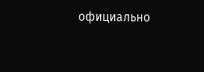официально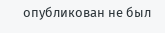опубликован не был